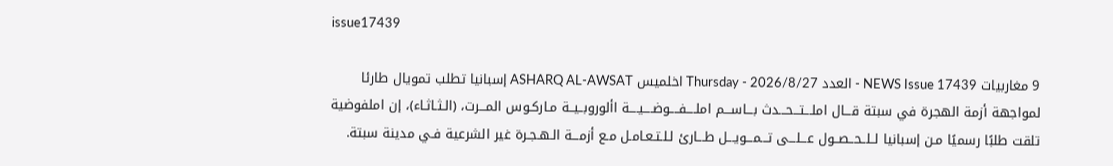issue17439

9 مغاربيات NEWS Issue 17439 - العدد Thursday - 2026/8/27 اخلميس ASHARQ AL-AWSAT إسبانيا تطلب تمويال طارئا لمواجهة أزمة الهجرة في سبتة قـــال املـــتـــحـــدث بـــاســـم املــــفــــوضــــيــــة األوروبــيــة مـاركـوس المـــرت، (الـثـاثـاء)، إن املفوضية تلقت طلبًا رسميًا مـن إسبانيا لــلــحــصــول عـــلـــى تـــمـــويـــل طـــارئ لـلـتـعـامـل مـع أزمـــة الـهـجـرة غير الشرعية فـي مدينة سبتة.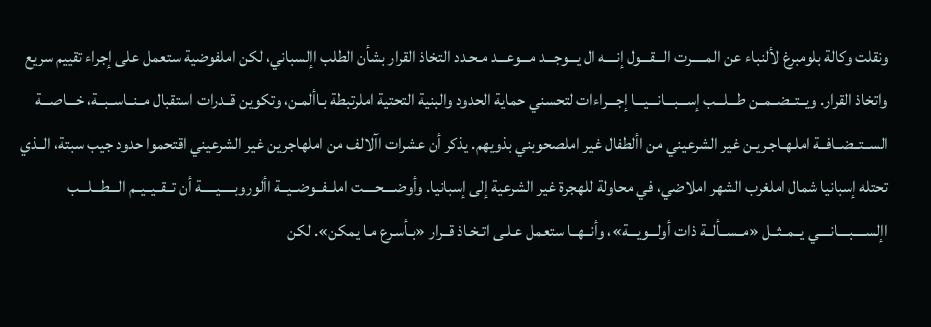ونقلت وكالة بلومبرغ لألنباء عن المـــــرت الـــقـــول إنــــه ال يـــوجـــد مـــوعـــد مـحـدد التخاذ القرار بشأن الطلب اإلسباني، لكن املفوضية ستعمل على إجراء تقييم سريع واتخاذ القرار. ويــتــضــمــن طـــلـــب إســـبـــانـــيـــا إجـــراءات لتحسني حماية الحدود والبنية التحتية املرتبطة بـاألمـن، وتكوين قــدرات استقبال مــنــاســبــة، خـــاصـــة الســتــضــافــة املـهـاجـريـن غير الشرعيني من األطفال غير املصحوبني بذويهم. يذكر أن عشرات اآلالف من املهاجرين غير الشرعيني اقتحموا حدود جيب سبتة، الــذي تحتله إسبانيا شمال املغرب الشهر املاضي، في محاولة للهجرة غير الشرعية إلى إسبانيا. وأوضــــحــــت املــفــوضــيــة األوروبـــــيـــــة أن تــقــيــيــم الـــطـــلـــب اإلســــبــــانــــي يــمــثــل «مــســألــة ذات أولـــويـــة»، وأنــهــا ستعمل عـلـى اتـخـاذ قــرار «بـأسـرع مـا يمكن». لكن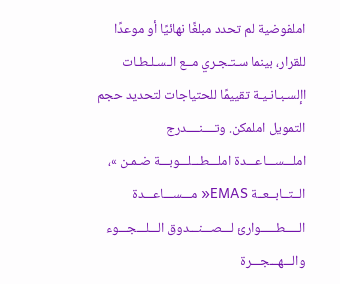املفوضية لم تحدد مبلغًا نهائيًا أو موعدًا للقرار، بينما سـتـجـري مــع الـسـلـطـات اإلسـبـانـيـة تقييمًا للحتياجات لتحديد حجم التمويل املمكن. وتــــنــــدرج املـــســـاعـــدة املـــطـــلـــوبـــة ضـمـن »، الــتــابــعــة EMAS« مـــســـاعـــدة الـــــطـــــوارئ لـــصـــنـــدوق الـــلـــجـــوء والـــهـــجـــرة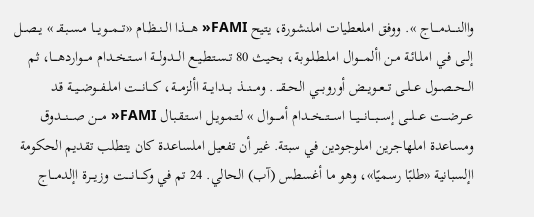واالنــــدمــــاج ». ووفق املعطيات املنشورة، يتيح FAMI« هــــذا الــنــظــام «تـــمـــويـــا مـسـبـقـ » يــصــل إلــى فـي املـائـة مـن األمــــوال املـطـلـوبـة، بحيث 80 تـسـتـطـيـع الـــدولـــة اســتــخــدام مــــواردهــــا، ثم الــحــصــول عــلــى تــعــويــض أوروبـــي الحــقــ . ومـــنـــذ بـــدايـــة األزمـــة، كـــانـــت املــفــوضــيــة قد عـــرضـــت عـــلـــى إســـبـــانـــيـــا اســـتـــخـــدام أمـــــوال » لـتـمـويـل اسـتـقـبـال FAMI« مـــن صـــنـــدوق ومساعدة املهاجرين املوجودين في سبتة. غير أن تفعيل املساعدة كان يتطلب تقديم الحكومة اإلسبانية «طلبًا رسميًا»، وهو ما أغسطس (آب) الحالي. 24 تم في وكــــانــــت وزيـــرة اإلدمـــاج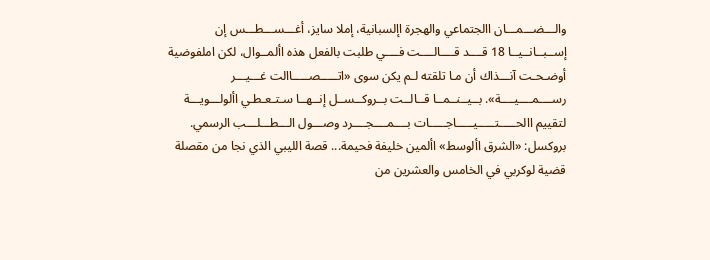والـــضـــمـــان االجتماعي والهجرة اإلسبانية، إملا سايز، أغـــســـطـــس إن إســبــانــيــا 18 قــــد قــــالــــت فــــي طلبت بالفعل هذه األمــوال، لكن املفوضية أوضـحـت آنـــذاك أن مـا تلقته لـم يكن سوى «اتـــــصـــــاالت غـــيـــر رســــمــــيــــة». بــيــنــمــا قــالــت بــروكــســل إنــهــا سـتـعـطـي األولـــويـــة لتقييم االحـــــتـــــيـــــاجـــــات بــــمــــجــــرد وصـــول الـــطـــلـــب الرسمي. بروكسل: «الشرق األوسط» األمين خليفة فحيمة... قصة الليبي الذي نجا من مقصلة قضية لوكربي في الخامس والعشرين من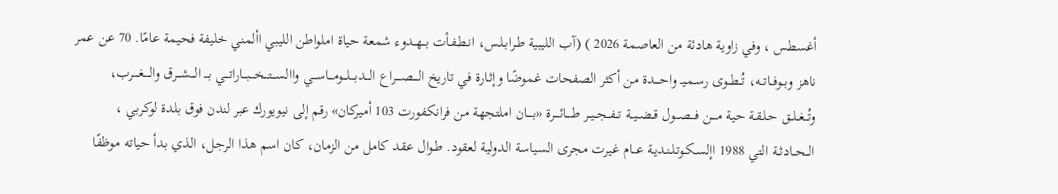أغسطس ، وفي زاوية هادئة من العاصمة 2026 ) (آب الليبية طـرابـلـس، انـطـفـأت بــهــدوء شمعة حياة املواطن الليبي األمني خليفة فحيمة عامًا. 70 عن عمر ناهز وبــوفــاتــه، تُــطــوى رسـمـيـ واحــــدة من أكثر الصفحات غموضًا وإثـارة في تاريخ الــــصــــراع الـــدبـــلـــومـــاســـي واالســـتـــخـــبـــاراتـــي بـــ الـــشـــرق والــــغــــرب، وتُــغــلــق حـلـقـة حية مــــن فـــصـــول قــضــيــة تــفــجــيــر طــــائــــرة «بــــان املتجهة من فرانكفورت 103 أميركان» رقم إلى نيويورك عبر لندن فوق بلدة لوكربي ، الــحــادثــة التي 1988 اإلسـكـوتـلـنـديـة عـــام غيرت مجرى السياسة الدولية لعقود. طـوال عقد كامل من الزمان، كان اسم هذا الرجل، الذي بدأ حياته موظفًا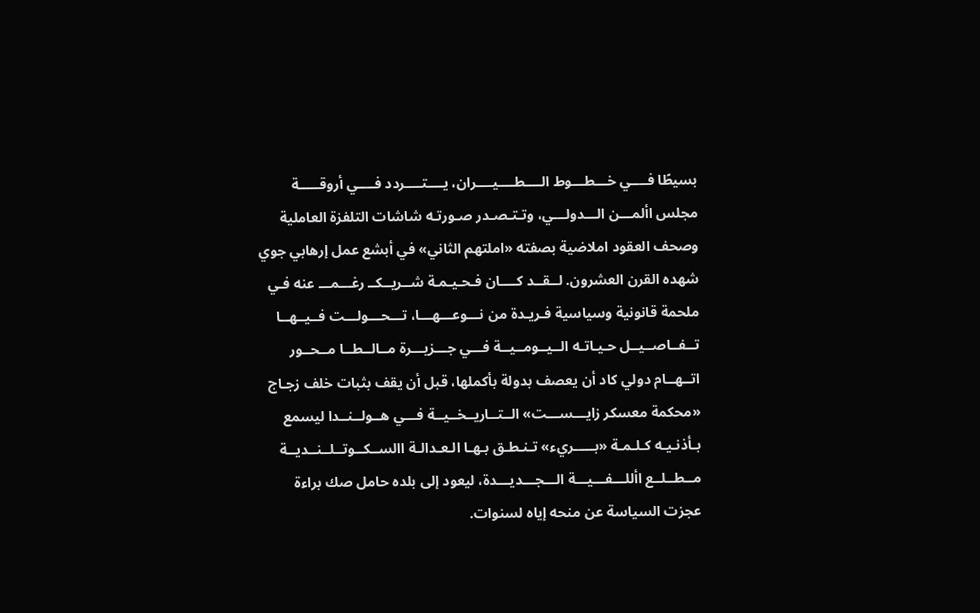بسيطًا فــــي خـــطـــوط الــــطــــيــــران، يــــتــــردد فــــي أروقـــــة مجلس األمـــن الـــدولـــي، وتـتـصـدر صـورتـه شاشات التلفزة العاملية وصحف العقود املاضية بصفته «املتهم الثاني» في أبشع عمل إرهابي جوي شهده القرن العشرون. لــقــد كــــان فـحـيـمـة شــريــكــ رغـــمـــ عنه فـي ملحمة قانونية وسياسية فـريـدة من نـــوعـــهـــا، تـــحـــولـــت فــيــهــا تــفــاصــيــل حـيـاتـه الــيــومــيــة فـــي جـــزيـــرة مــالــطــا مــحــور اتــهــام دولي كاد أن يعصف بدولة بأكملها، قبل أن يقف بثبات خلف زجـاج «محكمة معسكر زايـــســـت» الــتــاريــخــيــة فـــي هــولــنــدا ليسمع بـأذنـيـه كـلـمـة «بـــــريء» تـنـطـق بـهـا الـعـدالـة االســكــوتــلــنــديــة مــطــلــع األلـــفـــيـــة الـــجـــديـــدة، ليعود إلى بلده حامل صك براءة عجزت السياسة عن منحه إياه لسنوات.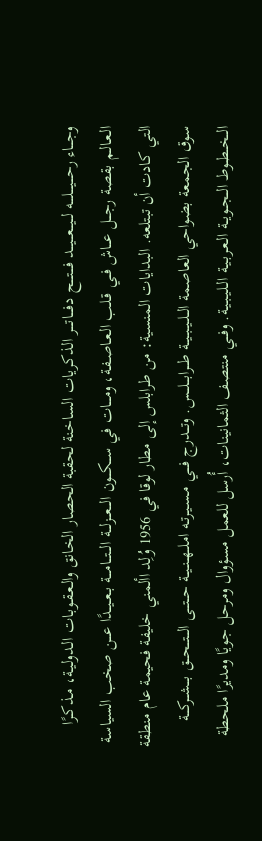وجـــاء رحــــيــــلــــه لـــيـــعـــيـــد فــــتــــح دفــــاتــــر الذكريات الساخنة لحقبة الحصار الخانق والـعـقـوبـات الـدولـيـة، مـذكـرًا الـعـالـم بقصة رجـــل عـــاش فــي قـلـب الـعـاصـفـة، ومــــات في ســـكـــون الـــعـــزلـــة الـــتـــامـــة بــعــيــدًا عـــن صخب السياسة التي كادت أن تبتلعه. البدايات المنسية: من طرابلس إلى مطار لوقا في 1956 وُلِد األمني خليفة فحيمة عام منطقة سوق الجمعة بضواحي العاصمة الــلــيــبــيــة طـــرابـــلـــس. وتـــدرج فــــي مـسـيـرتـه املــهــنــيــة حـــتـــى الـــتـــحـــق بـــشـــركـــة الــخــطــوط الــجــويــة الـعـربـيـة الـلـيـبـيـة. وفـــي منتصف الثمانينات، أُرسل للعمل مسؤوال ومرحل جويًا ومديرًا ملحطة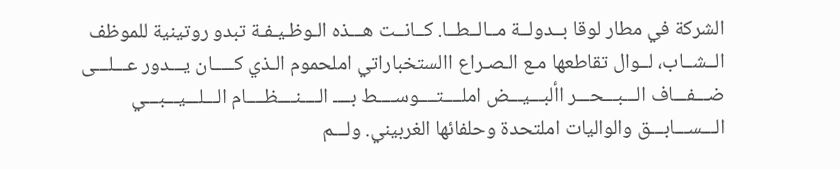الشركة في مطار لوقا بــدولــة مــالــطــا. كــانــت هـــذه الـوظـيـفـة تبدو روتينية للموظف الــشــاب، لــوال تقاطعها مـع الـصـراع االستخباراتي املحموم الـذي كـــــان يـــدور عـــلـــى ضـــفـــاف الـــبـــحـــر األبـــيـــض املــــتــــوســــط بــــ الــــنــــظــــام الـــلـــيـــبـــي الـــســـابـــق والواليات املتحدة وحلفائها الغربيني. ولـــم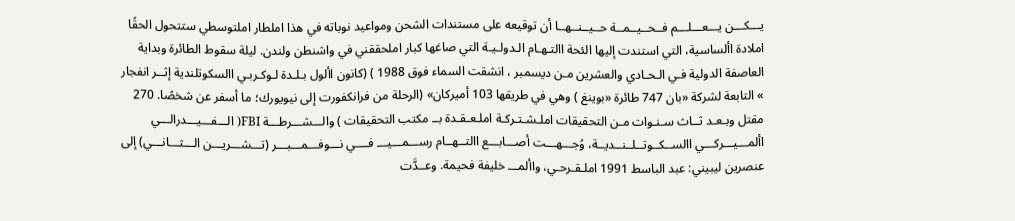يـــكـــن يـــعـــلـــم فــحــيــمــة حــيــنــهــا أن توقيعه على مستندات الشحن ومواعيد نوباته في هذا املطار املتوسطي ستتحول الحقًا املادة األساسية، التي استندت إليها الئحة االتـهـام الـدولـيـة التي صاغها كبار املحققني في واشنطن ولندن. ليلة سقوط الطائرة وبداية العاصفة الدولية فـي الـحـادي والعشرين مـن ديسمبر ، انشقت السماء فوق 1988 ) (كانون األول بـلـدة لـوكـربـي االسكوتلندية إثــر انفجار » التابعة لشركة «بان 747 طائرة «بوينغ ) وهي في طريقها 103 أميركان» (الرحلة من فرانكفورت إلى نيويورك؛ ما أسفر عن شخصًا. 270 مقتل وبـعـد ثــاث سـنـوات مـن التحقيقات املـشـتـركـة املـعـقـدة بــ مكتب التحقيقات ) والـــشـــرطـــة FBI( الـــفـــيـــدرالـــي األمـــيـــركـــي االســكــوتــلــنــديــة، وُجـــهـــت أصـــابـــع االتــهــام رســـمـــيـــ فــــي نـــوفـــمـــبـــر (تـــشـــريـــن الـــثـــانـــي) إلى عنصرين ليبيني: عبد الباسط 1991 املـقـرحـي، واألمـــ خليفة فحيمة. وعــدَّت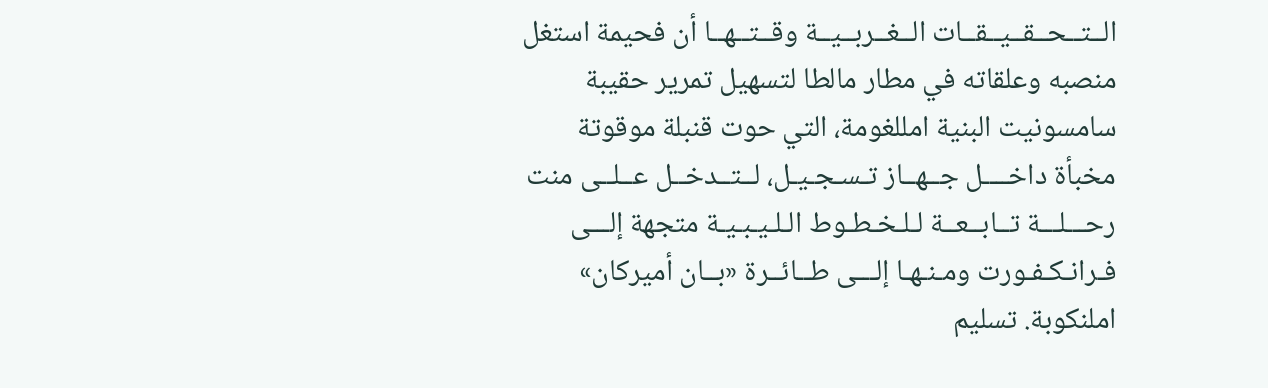الــتــحــقــيــقــات الــغــربــيــة وقــتــهــا أن فحيمة استغل منصبه وعلقاته في مطار مالطا لتسهيل تمرير حقيبة سامسونيت البنية امللغومة، التي حوت قنبلة موقوتة مخبأة داخــــل جــهــاز تـسـجـيـل، لــتــدخــل عــلــى منت رحـــلـــة تــابــعــة لـلـخـطـوط الـلـيـبـيـة متجهة إلـــى فـرانـكـفـورت ومـنـهـا إلـــى طــائــرة «بــان أميركان» املنكوبة. تسليم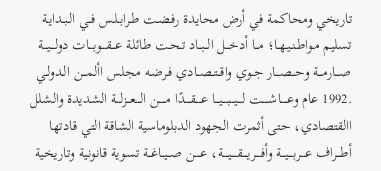تاريخي ومحاكمة في أرض محايدة رفـضـت طـرابـلـس فــي الـبـدايـة تسليم مـواطـنـيـهـا؛ مــا أدخـــل الــبــاد تـحـت طائلة عـــقـــوبـــات دولـــيـــة صـــارمـــة وحـــصـــار جــوي واقــتــصــادي فـرضـه مجلس األمـــن الـدولـي .1992 عام وعـــــاشـــــت لـــيـــبـــيـــا عــــقــــدًا مـــــن الـــعـــزلـــة الشديدة والشلل االقتصادي، حتى أثمرت الجهود الدبلوماسية الشاقة التي قادتها أطـــراف عـــربـــيـــة وأفــــريــــقــــيــــة، عــــن صــيــاغــة تسوية قانونية وتاريخية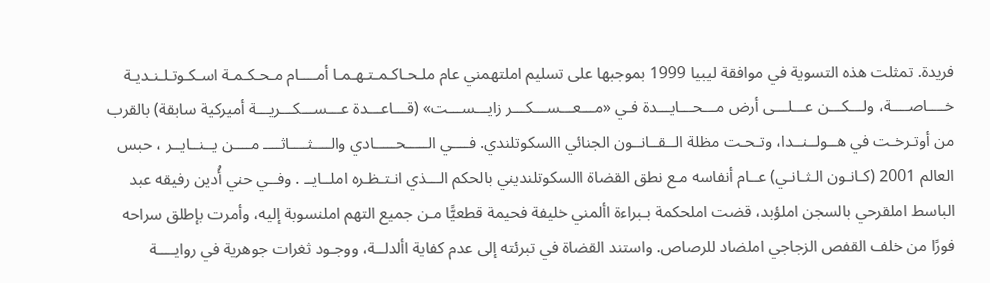فريدة. تمثلت هذه التسوية في موافقة ليبيا 1999 بموجبها على تسليم املتهمني عام ملـحـاكـمـتـهـمـا أمــــام مـحـكـمـة اسـكـوتـلـنـديـة خــــاصــــة، ولـــكـــن عـــلـــى أرض مـــحـــايـــدة فـي «مـــعـــســـكـــر زايـــســـت» (قـــاعـــدة عـــســـكـــريـــة أميركية سابقة) بالقرب من أوتـرخـت في هــولــنــدا، وتـحـت مظلة الــقــانــون الجنائي االسكوتلندي. فــــي الـــــحـــــادي والــــثــــاثــــ مــــن يــنــايــر ، حبس العالم 2001 (كـانـون الـثـانـي) عــام أنفاسه مـع نطق القضاة االسكوتلنديني بالحكم الـــذي انـتـظـره املــايــ . وفــي حني أُدين رفيقه عبد الباسط املقرحي بالسجن املؤبد، قضت املحكمة بـبراءة األمني خليفة فحيمة قطعيًّا مـن جميع التهم املنسوبة إليه، وأمرت بإطلق سراحه فورًا من خلف القفص الزجاجي املضاد للرصاص. واستند القضاة في تبرئته إلى عدم كفاية األدلــة، ووجـود ثغرات جوهرية في روايــــة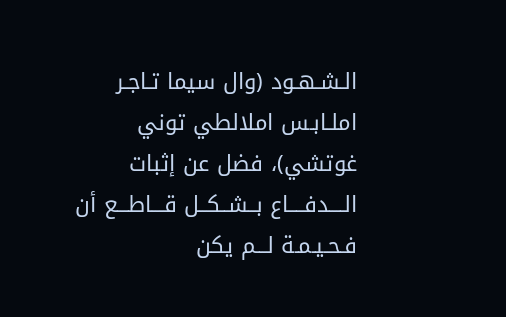الـشـهـود (وال سيما تـاجـر املـابـس املالطي توني غوتشي)، فضل عن إثبات الــــدفــــاع بــشــكــل قـــاطـــع أن فـحـيـمـة لـــم يكن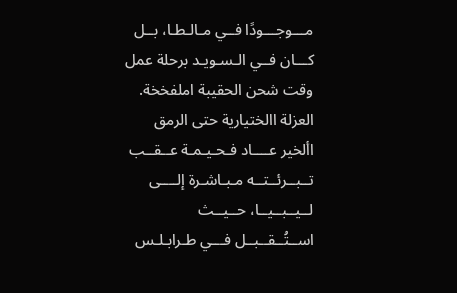مـــوجـــودًا فــي مـالـطـا، بــل كـــان فــي الـسـويـد برحلة عمل وقت شحن الحقيبة املفخخة. العزلة االختيارية حتى الرمق األخير عــــاد فـحـيـمـة عــقــب تــبــرئــتــه مـبـاشـرة إلــــى لــيــبــيــا، حــيــث اســتُــقــبــل فـــي طـرابـلـس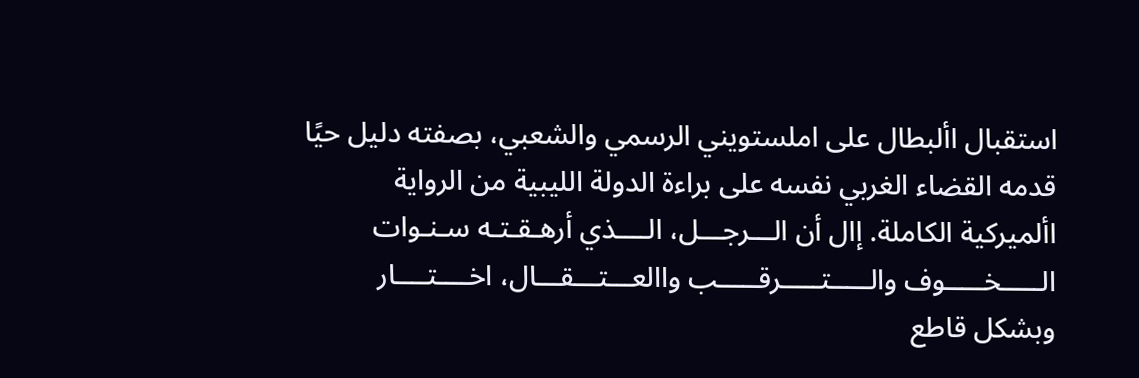استقبال األبطال على املستويني الرسمي والشعبي، بصفته دليل حيًا قدمه القضاء الغربي نفسه على براءة الدولة الليبية من الرواية األميركية الكاملة. إال أن الـــرجـــل، الــــذي أرهـقـتـه سـنـوات الـــــخـــــوف والـــــتـــــرقـــــب واالعـــتـــقـــال، اخــــتــــار وبشكل قاطع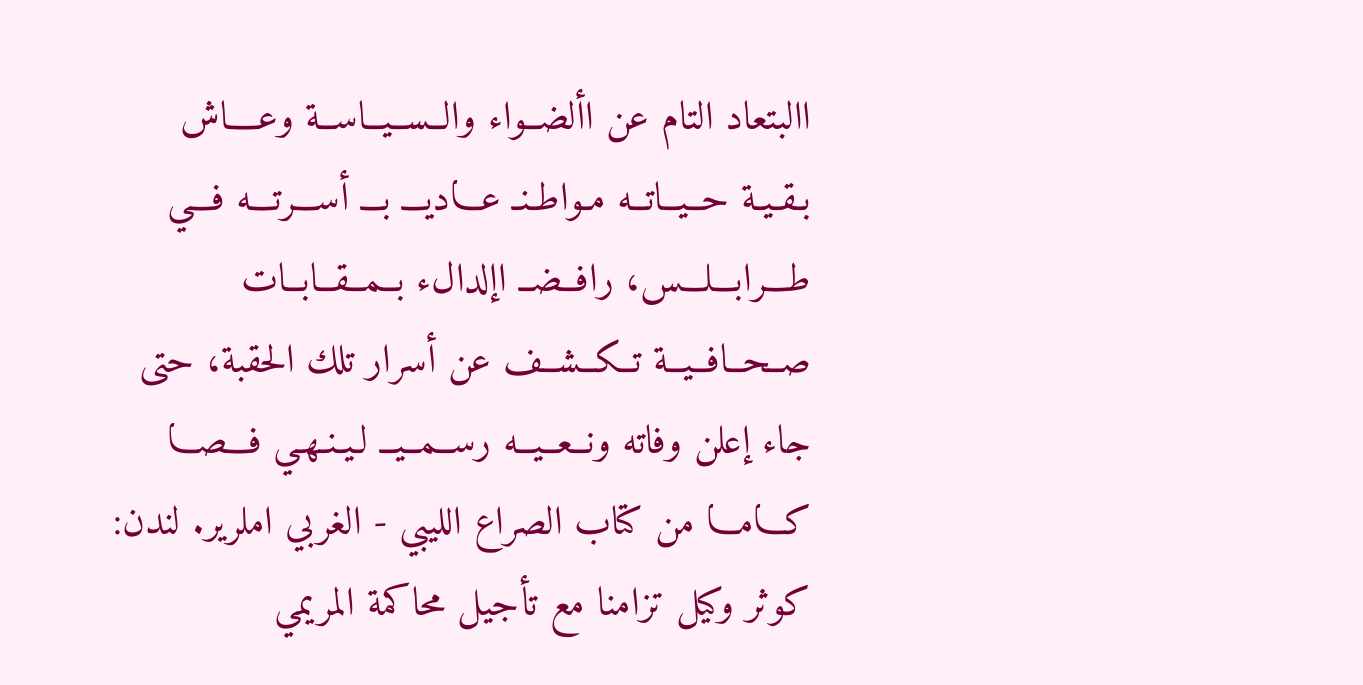االبتعاد التام عن األضــواء والــســيــاســة وعــــاش بـقـيـة حــيــاتــه مـواطـنـ عـــاديـــ بـــ أســـرتـــه فـــي طـــرابـــلـــس، رافــضــ اإلدالء بــمــقــابــات صــحــافــيــة تــكــشــف عن أسرار تلك الحقبة، حتى جاء إعلن وفاته ونــعــيــه رســمــيــ لـيـنـهـي فـــصـــا كـــامـــا من كتاب الصراع الليبي - الغربي املرير. لندن: كوثر وكيل تزامنا مع تأجيل محاكمة المريمي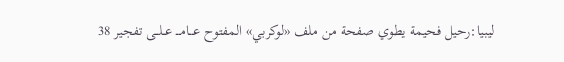ليبيا:رحيل فحيمة يطوي صفحة من ملف «لوكربي» المفتوح عـــامـــ عــلــى تفجير 38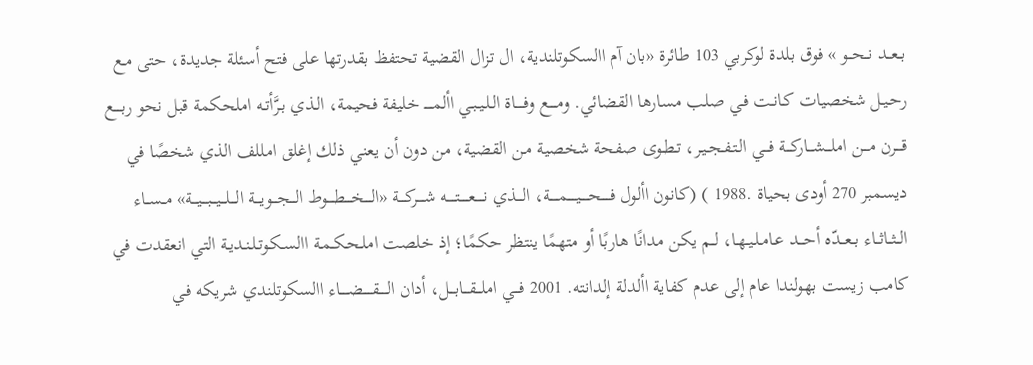بــعــد نــحــو » فوق بلدة لوكربي 103 طائرة «بان آم االسكوتلندية، ال تزال القضية تحتفظ بقدرتها على فتح أسئلة جديدة، حتى مـع رحـيـل شخصيات كـانـت فـي صلب مسارها القضائي. ومــــع وفـــــاة الـلـيـبـي األمـــــ خليفة فحيمة، الـذي بـرَّأتـه املحكمة قبل نحو ربــــع قــــرن مـــن املـــشـــاركـــة فـــي الـتـفـجـيـر، تـطـوى صفحة شخصية مـن القضية، من دون أن يعني ذلك إغلق امللف الذي شخصًا في ديسمبر 270 أودى بحياة .1988 ) (كانون األول فـــــحـــــيـــــمـــــة، الـــذي نـــــعـــــتـــــه شــــركــــة «الــــخــــطــــوط الـــجـــويـــة الـــلـــيـــبـــيـــة» مــســاء الــثــاثــاء بــعــدّه أحـــد عـامـلـيـهـا، لــم يكن مدانًا هاربًا أو متهمًا ينتظر حكمًا؛ إذ خلصت املـحـكـمـة االسـكـوتـلـنـديـة التي انعقدت في كامب زيست بهولندا عام إلى عدم كفاية األدلة إلدانته. 2001 فـــي املـــقـــابـــل، أدان الـــــقـــــضـــــاء االسكوتلندي شريكه فـي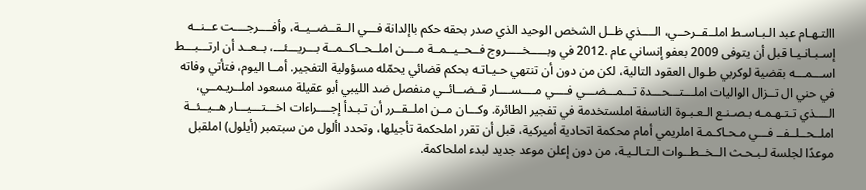االتـهـام عبد الـبـاسـط املــقــرحــي، الــــذي ظــل الشخص الوحيد الذي صدر بحقه حكم باإلدانة فـــي الــقــضــيــة، وأفــــرجــــت عــنــه إسـبـانـيـا قبل أن يتوفى 2009 بعفو إنساني عام .2012 في وبـــــخـــــروج فــحــيــمــة مــــن املــحــاكــمــة بـــريـــئـــ، بــعــد أن ارتـــبـــط اســـمـــه بقضية لوكربي طـوال العقود التالية، لكن من دون أن تنتهي حـيـاتـه بحكم قضائي يحمّله مسؤولية التفجير. أمــا اليوم، فتأتي وفاته في حني ال تــزال الواليات املـــتـــحـــدة تـــمـــضـــي فــــي مــــســــار قــضــائــي منفصل ضد الليبي أبو عقيلة مسعود املــريـمــي، الــــذي تـتـهـمـه بـصـنـع الـعـبـوة الناسفة املستخدمة في تفجير الطائرة. وكـــان مــن املــقــرر أن تـبـدأ إجــــراءات اخـــتـــيـــار هــيــئــة املــحــلــفــ فـــي مـحـاكـمـة املريمي أمام محكمة اتحادية أميركية، قبل أن تقرر املحكمة تأجيلها، وتحدد األول من سبتمبر (أيلول) املقبل موعدًا لجلسة لـبـحـث الــخــطــوات الـتـالـيـة، من دون إعلن موعد جديد لبدء املحاكمة.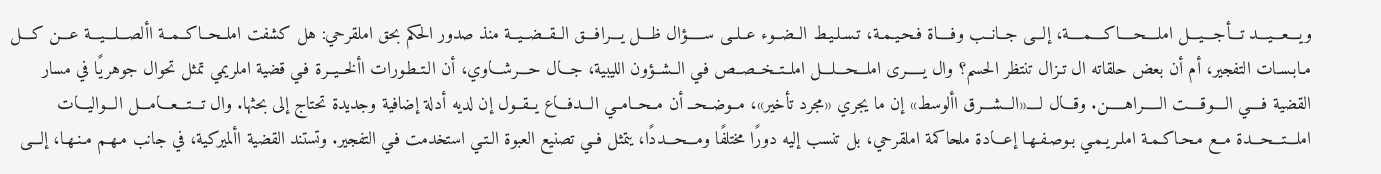ويـــعـــيـــد تـــأجـــيـــل املــــحــــاكــــمــــة، إلـــى جــانــب وفــــاة فـحـيـمـة، تـسـلـيـط الــضــوء عــلــى ســـــؤال ظـــل يـــرافـــق الــقــضــيــة منذ صدور الحكم بحق املقرحي: هل كشفت املــحــاكــمــة األصـــلـــيـــة عـــن كـــل مـابـسـات التفجير، أم أن بعض حلقاته ال تـزال تنتظر الحسم؟ وال يـــــرى املـــحـــلـــل املــتــخــصــص فـي الــشــؤون الليبية، جـــال حـــرشـــاوي، أن الـتـطـورات األخــيــرة فـي قضية املريمي تمثل تحوال جوهريًا في مسار القضية فــــي الــــوقــــت الـــــراهـــــن. وقـــال لــــ«الـــشـــرق األوسط» إن ما يجري «مجرد تأخير»، مــوضــحــ أن مــحــامــي الـــدفـــاع يــقــول إن لديه أدلة إضافية وجديدة تحتاج إلى بحثها. وال تـــتـــعـــامـــل الـــواليـــات املـــتـــحـــدة مــع مـحـاكـمـة املـريـمـي بـوصـفـهـا إعـــادة ملحاكمة املقرحي، بل تنسب إليه دورًا مختلفًا ومـــحـــددًا، يتمثل فــي تصنيع العبوة الـتـي استخدمت فـي التفجير. وتستند القضية األميركية، في جانب مـهـم مـنـهـا، إلـــى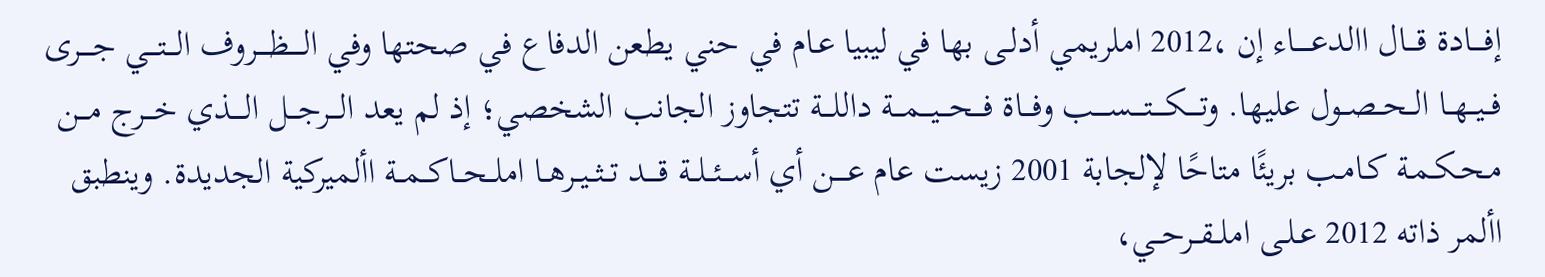إفــــادة قـــال االدعـــــاء إن ،2012 املريمي أدلـى بها في ليبيا عـام في حني يطعن الدفاع في صحتها وفي الــــظــــروف الـــتـــي جــــرى فــيــهــا الــحــصــول عليها. وتــــكــــتــــســــب وفـــاة فـــحـــيـــمـــة داللـــة تتجاوز الجانب الشخصي؛ إذ لم يعد الـــرجـــل الــــذي خـــرج مـــن مـحـكـمـة كـامـب بريئًا متاحًا لإلجابة 2001 زيست عام عــــن أي أســـئــلــة قــــد تــثــيــرهــا املــحــاكــمــة األميركية الجديدة. وينطبق األمر ذاته 2012 عـلـى املــقــرحــي،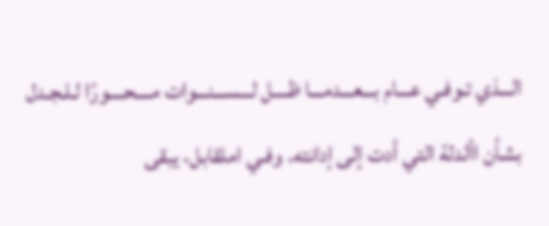الـــذي تـوفـي عـــام بـــعـــدمـــا ظــــل لـــســـنـــوات مــــحــــورًا لـلـجـدل بشأن األدلة التي أدت إلى إدانته. وفـي املقابل، يبقى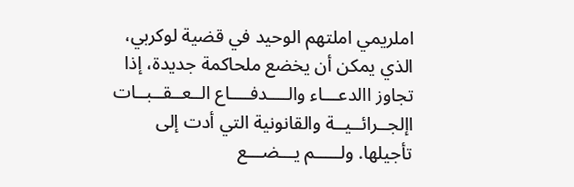املريمي املتهم الوحيد في قضية لوكربي، الذي يمكن أن يخضع ملحاكمة جديدة، إذا تجاوز االدعـــاء والــــدفــــاع الــعــقــبــات اإلجــرائــيــة والقانونية التي أدت إلى تأجيلها. ولـــــم يـــضـــع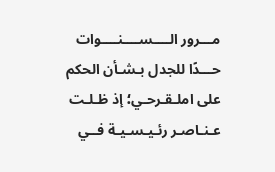مـــرور الــــســــنــــوات حـــدًا للجدل بـشـأن الحكم على املـقـرحـي؛ إذ ظـلـت عـنـاصـر رئـيـسـيـة فــي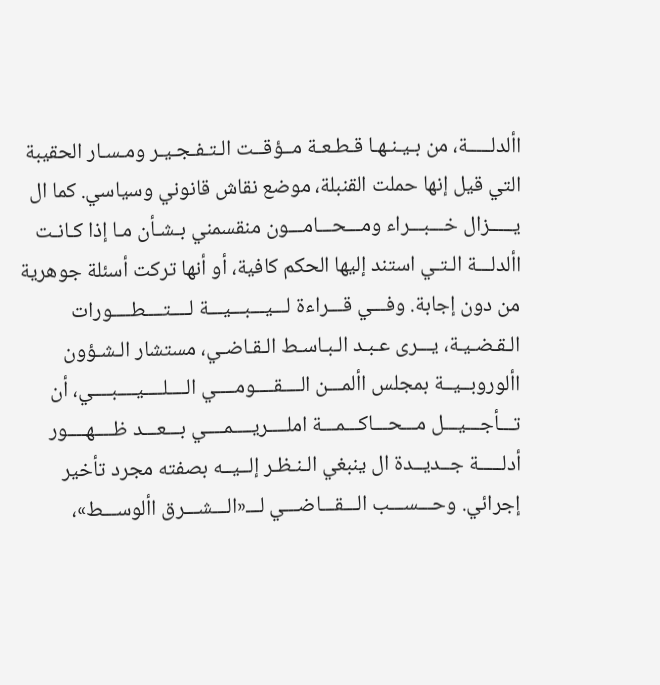األدلـــــة، من بـيـنـهـا قـطـعـة مــؤقــت الـتـفـجـيـر ومـسـار الحقيبة التي قيل إنها حملت القنبلة، موضع نقاش قانوني وسياسي. كما ال يـــــزال خـــبـــراء ومـــحـــامـــون منقسمني بـشـأن مـا إذا كـانـت األدلـــة الـتـي استند إليها الحكم كافية، أو أنها تركت أسئلة جوهرية من دون إجابة. وفـــي قـــراءة لـــيـــبـــيـــة لــــتــــطــــورات الـقـضـيـة، يـــرى عـبـد الـبـاسـط الـقـاضـي، مستشار الـشـؤون األوروبــيــة بمجلس األمـــن الــــقــــومــــي الــــلــــيــــبــــي، أن تـــأجـــيـــل مـــحـــاكـــمـــة املــــريــــمــــي بـــعـــد ظــــهــــور أدلـــــة جــديــدة ال ينبغي الـنـظـر إلــيــه بصفته مجرد تأخير إجرائي. وحـــســـب الـــقـــاضـــي لـــ«الـــشـــرق األوســـط»،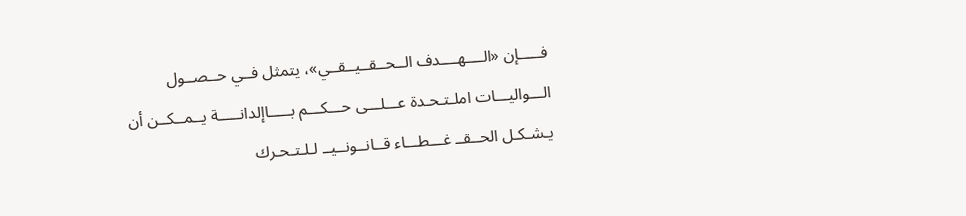فـــــإن «الــــهــــدف الــحــقــيــقــي»، يتمثل فــي حــصــول الـــواليـــات املـتـحـدة عـــلـــى حـــكـــم بـــــاإلدانـــــة يــمــكــن أن يـشـكـل الحــقــ غـــطـــاء قــانــونــيــ لـلـتـحـرك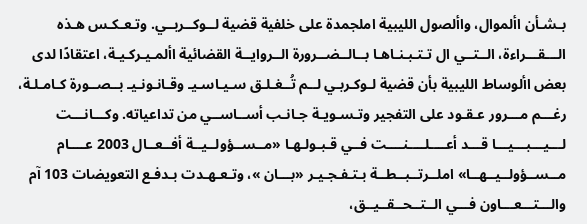بـشـأن األموال، واألصول الليبية املجمدة على خلفية قضية لــوكــربــي. وتـعـكـس هـذه الـــقـــراءة، الــتــي ال تـتـبـنـاهـا بــالــضــرورة الــروايــة القضائية األمـيـركـيـة، اعتقادًا لدى بعض األوساط الليبية بأن قضية لـوكـربـي لــم تُــغـلـق سـيـاسـيـ وقـانـونـيـ بــصــورة كـامـلـة، رغـــم مـــرور عـقـود على التفجير وتـسـويـة جـانـب أســاســي من تداعياته. وكـــانـــت لـــيـــبـــيـــا قـــد أعــــلــــنــــت فــي قـبـولـهـا «مــســؤولــيــة أفــعــال 2003 عــــام مــســؤولــيــهــا» املــرتــبــطــة بـتـفـجـيـر «بـــان »، وتـعـهـدت بـدفـع التعويضات 103 آم والـــتـــعـــاون فـــي الــتــحــقــيــق،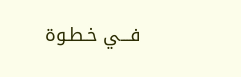فـــي خـطـوة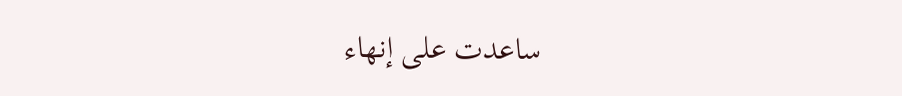ساعدت على إنهاء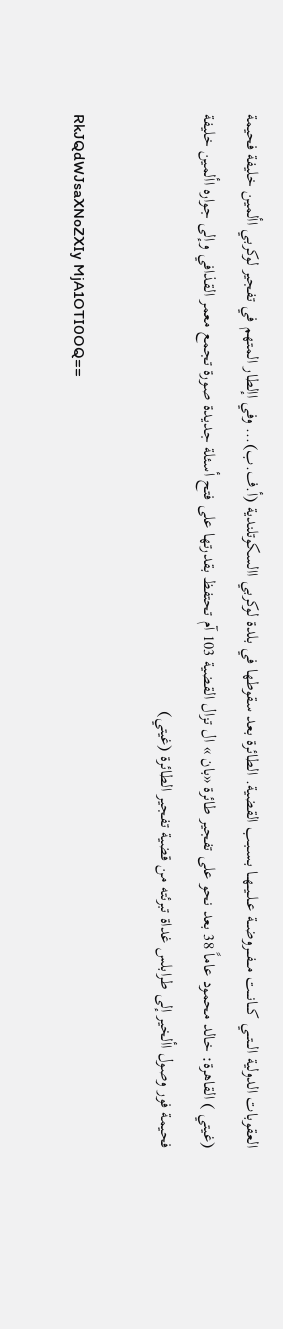العقوبات الدولية الـــتـــي كـــانـــت مـــفـــروضـــة عــلــيــهــا بـسـبـب القضية. الطائرة بعد سقوطها في بلدة لوكربي االسكوتلندية (أ.ف.ب)... وفي اإلطار المتهم في تفجير لوكربي األمين خليفة فحيمة (غيتي ) القاهرة: خالد محمود عاماً 38 بعد نحو على تفجير طائرة «بان » ال تزال القضية 103 آم تحتفظ بقدرتها على فتح أسئلة جديدة صورة تجمع معمر القذافي وإلى جواره األمين خليفة فحيمة فور وصول األخير إلى طرابلس غداة تبرئته من قضية تفجير الطائرة (غيتي)

RkJQdWJsaXNoZXIy MjA1OTI0OQ==